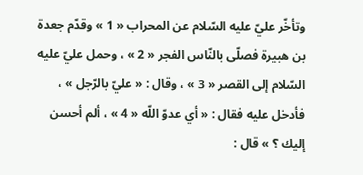وتأخّر عليّ عليه السّلام عن المحراب « 1 » وقدّم جعدة بن هبيرة فصلّى بالنّاس الفجر « 2 » ، وحمل عليّ عليه السّلام إلى القصر « 3 » ، وقال : « عليّ بالرّجل » ، فأدخل عليه فقال : « أي عدوّ اللّه « 4 » ، ألم أحسن إليك ؟ » قال :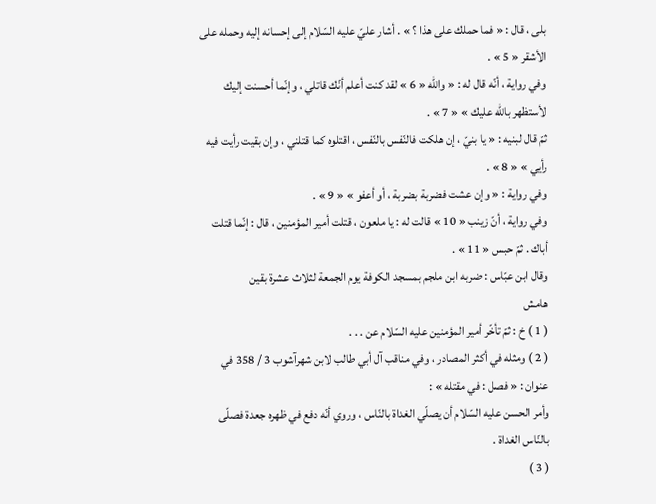بلى ، قال : « فما حملك على هذا ؟ » . أشار عليّ عليه السّلام إلى إحسانه إليه وحمله على الأشقر « 5 » .
وفي رواية ، أنّه قال له : « واللّه « 6 » لقد كنت أعلم أنّك قاتلي ، وإنّما أحسنت إليك لأستظهر باللّه عليك » « 7 » .
ثمّ قال لبنيه : « يا بنيّ ، إن هلكت فالنّفس بالنّفس ، اقتلوه كما قتلني ، وإن بقيت رأيت فيه رأيي » « 8 » .
وفي رواية : « وإن عشت فضربة بضربة ، أو أعفو » « 9 » .
وفي رواية ، أنّ زينب « 10 » قالت له : يا ملعون ، قتلت أمير المؤمنين ، قال : إنّما قتلت أباك . ثمّ حبس « 11 » .
وقال ابن عبّاس : ضربه ابن ملجم بمسجد الكوفة يوم الجمعة لثلاث عشرة بقين
هامش
( 1 ) خ : ثمّ تأخّر أمير المؤمنين عليه السّلام عن . . .
( 2 ) ومثله في أكثر المصادر ، وفي مناقب آل أبي طالب لابن شهرآشوب 3 / 358 في عنوان : « فصل : في مقتله » :
وأمر الحسن عليه السّلام أن يصلّي الغداة بالنّاس ، وروي أنّه دفع في ظهره جعدة فصلّى بالنّاس الغداة .
( 3 )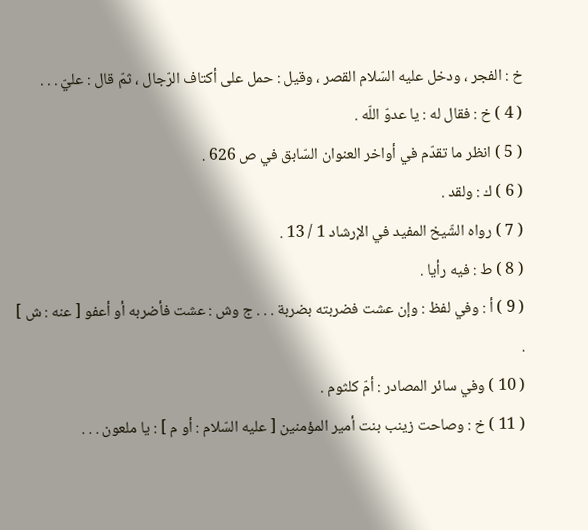خ : الفجر ، ودخل عليه السّلام القصر ، وقيل : حمل على أكتاف الرّجال ، ثمّ قال : عليّ . . .
( 4 ) خ : فقال له : يا عدوّ اللّه .
( 5 ) انظر ما تقدّم في أواخر العنوان السّابق في ص 626 .
( 6 ) ك : ولقد .
( 7 ) رواه الشّيخ المفيد في الإرشاد 1 / 13 .
( 8 ) ط : فيه رأيا .
( 9 ) أ : وفي لفظ : وإن عشت فضربته بضربة . . . ج وش : عشت فأضربه أو أعفو [ عنه : ش ] .
( 10 ) وفي سائر المصادر : أمّ كلثوم .
( 11 ) خ : وصاحت زينب بنت أمير المؤمنين [ عليه السّلام : أو م ] : يا ملعون . . .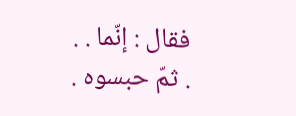فقال : إنّما . . . ثمّ حبسوه .